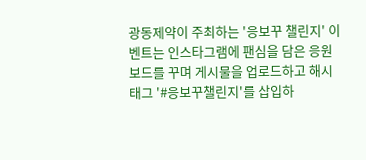광동제약이 주최하는 '응보꾸 챌린지' 이벤트는 인스타그램에 팬심을 담은 응원보드를 꾸며 게시물을 업로드하고 해시태그 '#응보꾸챌린지'를 삽입하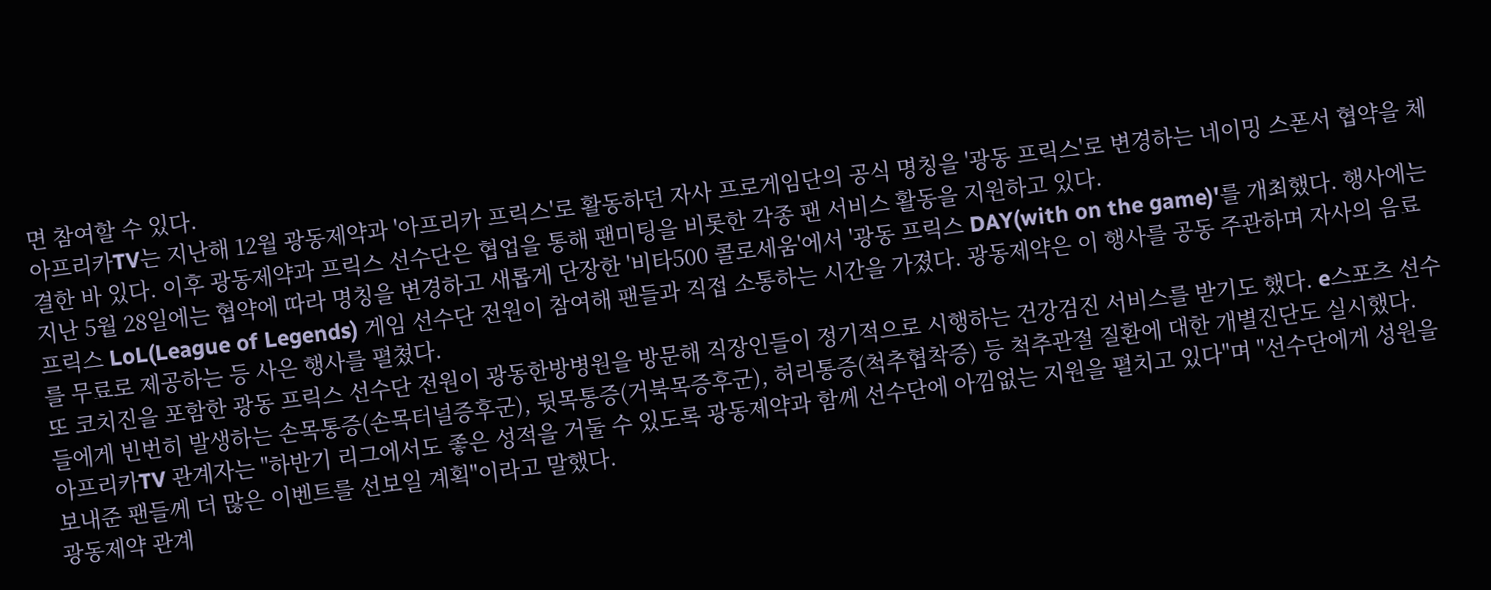면 참여할 수 있다.
아프리카TV는 지난해 12월 광동제약과 '아프리카 프릭스'로 활동하던 자사 프로게임단의 공식 명칭을 '광동 프릭스'로 변경하는 네이밍 스폰서 협약을 체결한 바 있다. 이후 광동제약과 프릭스 선수단은 협업을 통해 팬미팅을 비롯한 각종 팬 서비스 활동을 지원하고 있다.
지난 5월 28일에는 협약에 따라 명칭을 변경하고 새롭게 단장한 '비타500 콜로세움'에서 '광동 프릭스 DAY(with on the game)'를 개최했다. 행사에는 프릭스 LoL(League of Legends) 게임 선수단 전원이 참여해 팬들과 직접 소통하는 시간을 가졌다. 광동제약은 이 행사를 공동 주관하며 자사의 음료를 무료로 제공하는 등 사은 행사를 펼쳤다.
또 코치진을 포함한 광동 프릭스 선수단 전원이 광동한방병원을 방문해 직장인들이 정기적으로 시행하는 건강검진 서비스를 받기도 했다. e스포츠 선수들에게 빈번히 발생하는 손목통증(손목터널증후군), 뒷목통증(거북목증후군), 허리통증(척추협착증) 등 척추관절 질환에 대한 개별진단도 실시했다.
아프리카TV 관계자는 "하반기 리그에서도 좋은 성적을 거둘 수 있도록 광동제약과 함께 선수단에 아낌없는 지원을 펼치고 있다"며 "선수단에게 성원을 보내준 팬들께 더 많은 이벤트를 선보일 계획"이라고 말했다.
광동제약 관계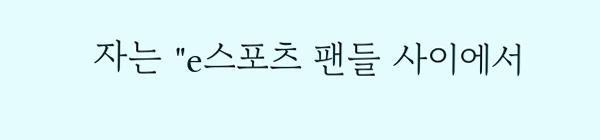자는 "e스포츠 팬들 사이에서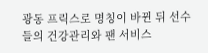광동 프릭스로 명칭이 바뀐 뒤 선수들의 건강관리와 팬 서비스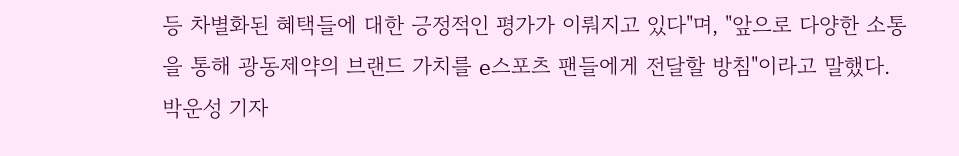등 차별화된 혜택들에 대한 긍정적인 평가가 이뤄지고 있다"며, "앞으로 다양한 소통을 통해 광동제약의 브랜드 가치를 e스포츠 팬들에게 전달할 방침"이라고 말했다.
박운성 기자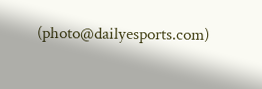(photo@dailyesports.com)